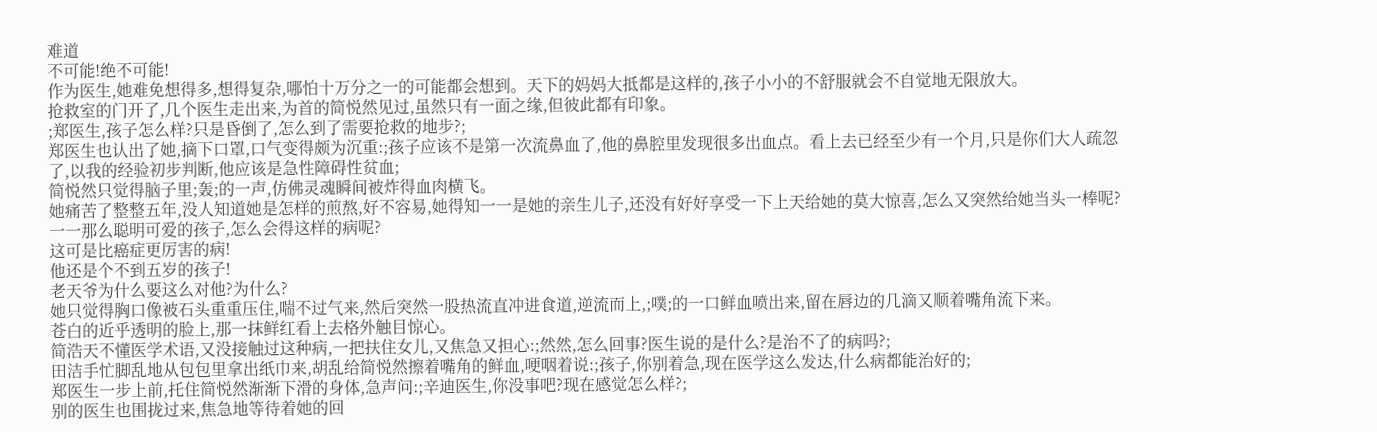难道
不可能!绝不可能!
作为医生,她难免想得多,想得复杂,哪怕十万分之一的可能都会想到。天下的妈妈大抵都是这样的,孩子小小的不舒服就会不自觉地无限放大。
抢救室的门开了,几个医生走出来,为首的简悦然见过,虽然只有一面之缘,但彼此都有印象。
;郑医生,孩子怎么样?只是昏倒了,怎么到了需要抢救的地步?;
郑医生也认出了她,摘下口罩,口气变得颇为沉重:;孩子应该不是第一次流鼻血了,他的鼻腔里发现很多出血点。看上去已经至少有一个月,只是你们大人疏忽了,以我的经验初步判断,他应该是急性障碍性贫血;
简悦然只觉得脑子里;轰;的一声,仿佛灵魂瞬间被炸得血肉横飞。
她痛苦了整整五年,没人知道她是怎样的煎熬,好不容易,她得知一一是她的亲生儿子,还没有好好享受一下上天给她的莫大惊喜,怎么又突然给她当头一棒呢?
一一那么聪明可爱的孩子,怎么会得这样的病呢?
这可是比癌症更厉害的病!
他还是个不到五岁的孩子!
老天爷为什么要这么对他?为什么?
她只觉得胸口像被石头重重压住,喘不过气来,然后突然一股热流直冲进食道,逆流而上,;噗;的一口鲜血喷出来,留在唇边的几滴又顺着嘴角流下来。
苍白的近乎透明的脸上,那一抹鲜红看上去格外触目惊心。
简浩天不懂医学术语,又没接触过这种病,一把扶住女儿,又焦急又担心:;然然,怎么回事?医生说的是什么?是治不了的病吗?;
田洁手忙脚乱地从包包里拿出纸巾来,胡乱给简悦然擦着嘴角的鲜血,哽咽着说:;孩子,你别着急,现在医学这么发达,什么病都能治好的;
郑医生一步上前,托住简悦然渐渐下滑的身体,急声问:;辛迪医生,你没事吧?现在感觉怎么样?;
别的医生也围拢过来,焦急地等待着她的回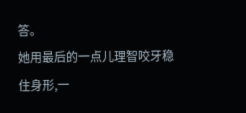答。
她用最后的一点儿理智咬牙稳住身形,一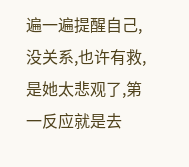遍一遍提醒自己,没关系,也许有救,是她太悲观了,第一反应就是去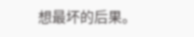想最坏的后果。